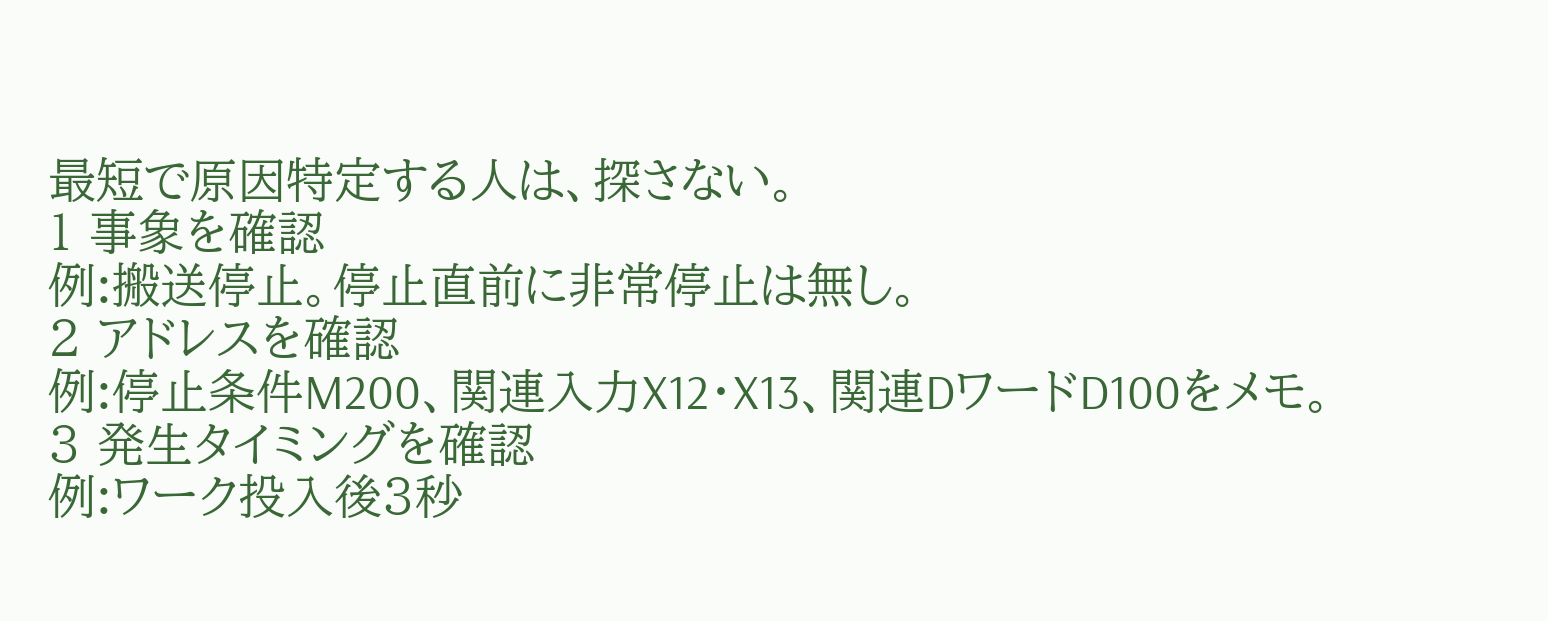最短で原因特定する人は、探さない。
1 事象を確認
例:搬送停止。停止直前に非常停止は無し。
2 アドレスを確認
例:停止条件M200、関連入力X12・X13、関連DワードD100をメモ。
3 発生タイミングを確認
例:ワーク投入後3秒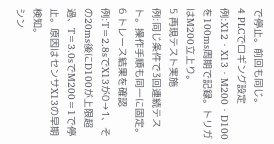で停止。前回も同じ。
4 PLCでロギング設定
例:X12・X13・M200・D100を100ms周期で記録。トリガはM200立上り。
5 再現テスト実施
例:同じ条件で3回連続テスト。操作手順も同一に固定。
6 トレース結果を確認
例:T=2.8sでX13が0→1、その20ms後にD100が上限超過、T=3.0sでM200=1で停止。原因はセンサX13の早期検知。
シン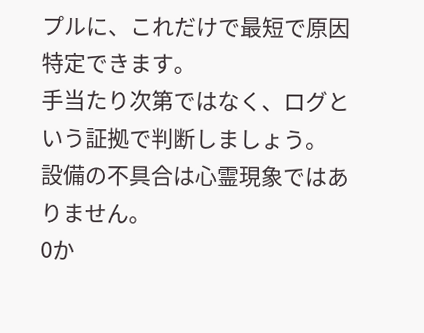プルに、これだけで最短で原因特定できます。
手当たり次第ではなく、ログという証拠で判断しましょう。
設備の不具合は心霊現象ではありません。
0か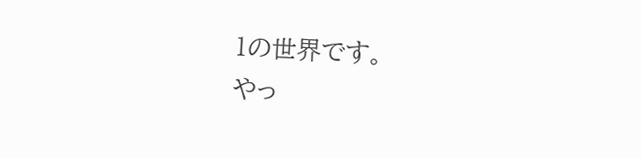1の世界です。
やっ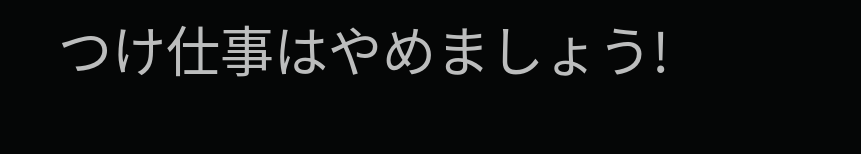つけ仕事はやめましょう!